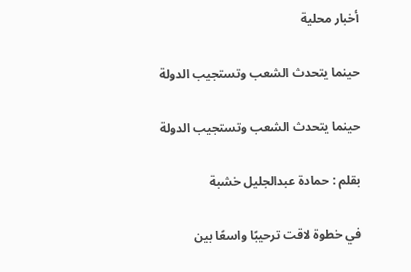أخبار محلية

حينما يتحدث الشعب وتستجيب الدولة

حينما يتحدث الشعب وتستجيب الدولة

بقلم : حمادة عبدالجليل خشبة

في خطوة لاقت ترحيبًا واسعًا بين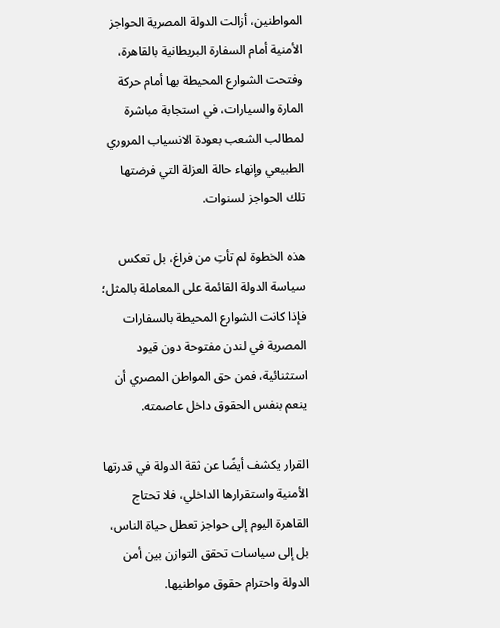المواطنين، أزالت الدولة المصرية الحواجز الأمنية أمام السفارة البريطانية بالقاهرة، وفتحت الشوارع المحيطة بها أمام حركة المارة والسيارات، في استجابة مباشرة لمطالب الشعب بعودة الانسياب المروري الطبيعي وإنهاء حالة العزلة التي فرضتها تلك الحواجز لسنوات.

هذه الخطوة لم تأتِ من فراغ، بل تعكس سياسة الدولة القائمة على المعاملة بالمثل؛ فإذا كانت الشوارع المحيطة بالسفارات المصرية في لندن مفتوحة دون قيود استثنائية، فمن حق المواطن المصري أن ينعم بنفس الحقوق داخل عاصمته.

القرار يكشف أيضًا عن ثقة الدولة في قدرتها الأمنية واستقرارها الداخلي، فلا تحتاج القاهرة اليوم إلى حواجز تعطل حياة الناس، بل إلى سياسات تحقق التوازن بين أمن الدولة واحترام حقوق مواطنيها.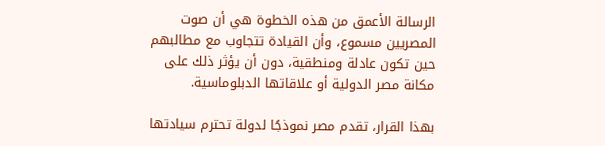الرسالة الأعمق من هذه الخطوة هي أن صوت المصريين مسموع، وأن القيادة تتجاوب مع مطالبهم حين تكون عادلة ومنطقية، دون أن يؤثر ذلك على مكانة مصر الدولية أو علاقاتها الدبلوماسية.

بهذا القرار، تقدم مصر نموذجًا لدولة تحترم سيادتها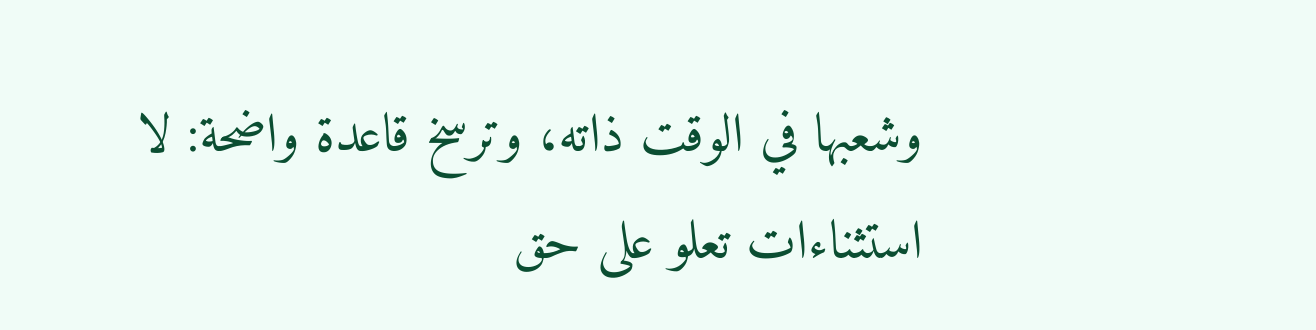وشعبها في الوقت ذاته، وترسخ قاعدة واضحة: لا استثناءات تعلو على حق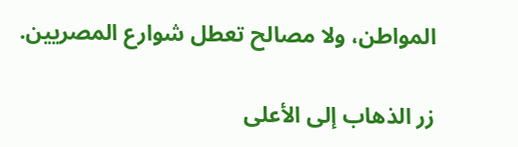المواطن، ولا مصالح تعطل شوارع المصريين.

زر الذهاب إلى الأعلى